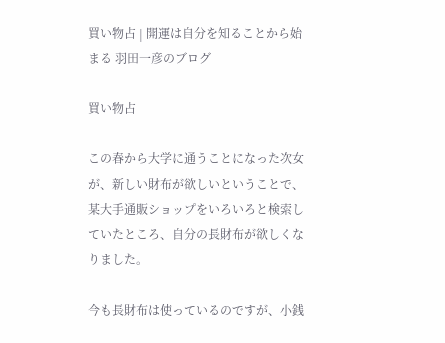買い物占 | 開運は自分を知ることから始まる 羽田一彦のブログ

買い物占

この春から大学に通うことになった次女が、新しい財布が欲しいということで、某大手通販ショップをいろいろと検索していたところ、自分の長財布が欲しくなりました。

今も長財布は使っているのですが、小銭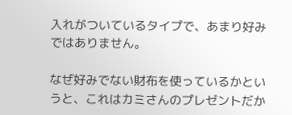入れがついているタイプで、あまり好みではありません。

なぜ好みでない財布を使っているかというと、これはカミさんのプレゼントだか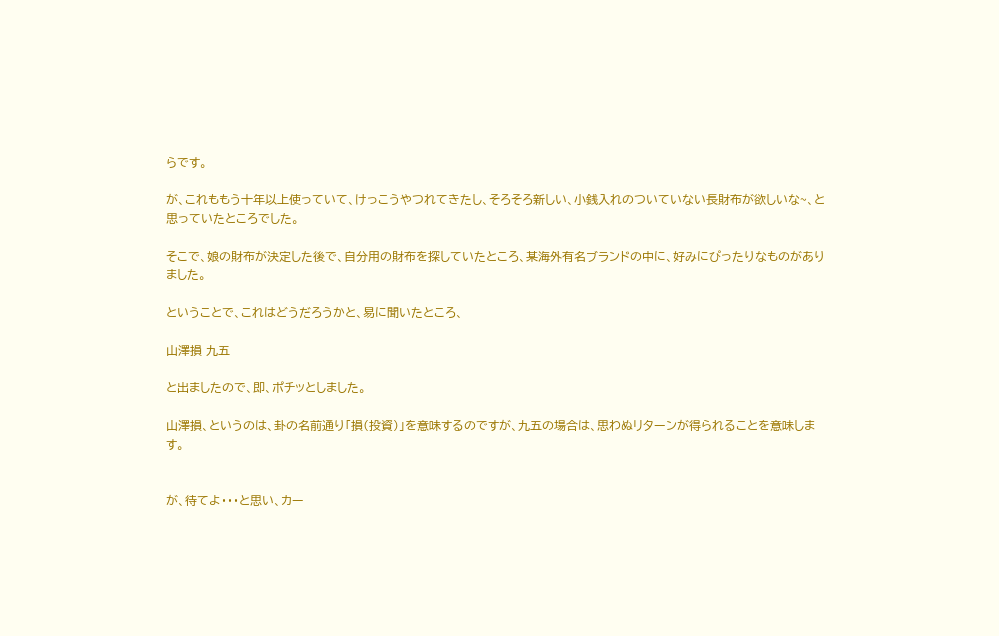らです。

が、これももう十年以上使っていて、けっこうやつれてきたし、そろそろ新しい、小銭入れのついていない長財布が欲しいな~、と思っていたところでした。

そこで、娘の財布が決定した後で、自分用の財布を探していたところ、某海外有名ブランドの中に、好みにぴったりなものがありました。

ということで、これはどうだろうかと、易に聞いたところ、

山澤損 九五

と出ましたので、即、ポチッとしました。

山澤損、というのは、卦の名前通り「損(投資)」を意味するのですが、九五の場合は、思わぬリターンが得られることを意味します。


が、待てよ・・・と思い、カー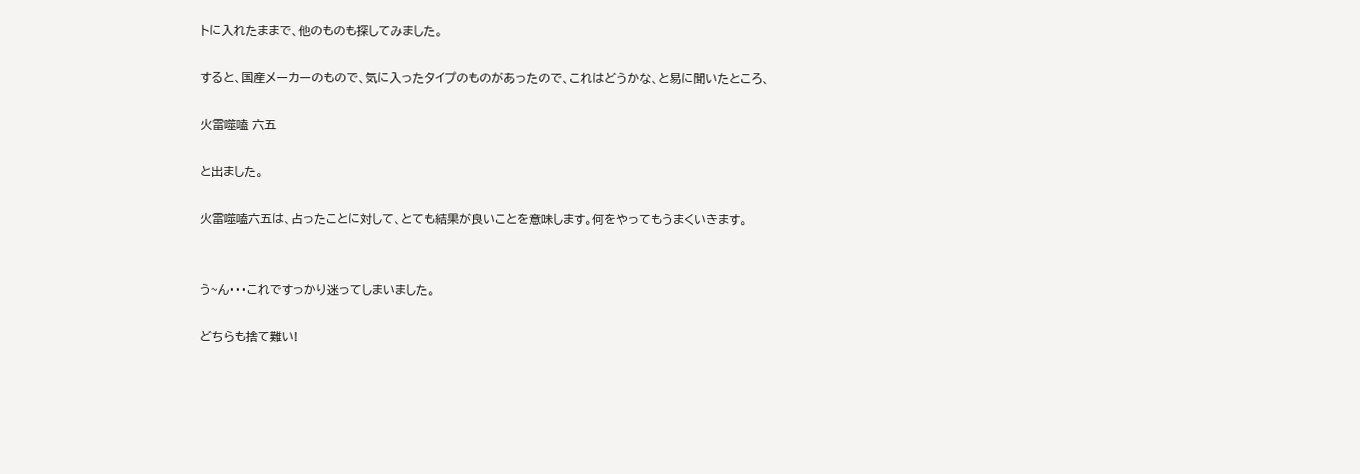トに入れたままで、他のものも探してみました。

すると、国産メーカーのもので、気に入ったタイプのものがあったので、これはどうかな、と易に聞いたところ、

火雷噬嗑 六五

と出ました。

火雷噬嗑六五は、占ったことに対して、とても結果が良いことを意味します。何をやってもうまくいきます。


う~ん・・・これですっかり迷ってしまいました。

どちらも捨て難い!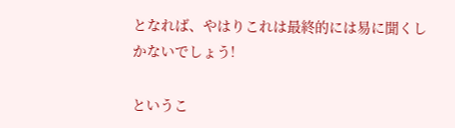となれば、やはりこれは最終的には易に聞くしかないでしょう!

というこ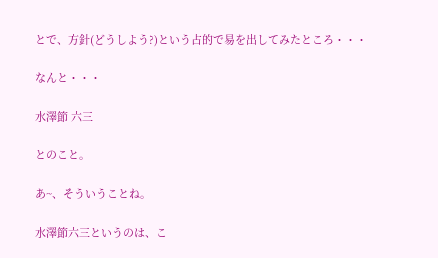とで、方針(どうしよう?)という占的で易を出してみたところ・・・

なんと・・・

水澤節 六三

とのこと。

あ~、そういうことね。

水澤節六三というのは、こ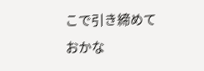こで引き締めておかな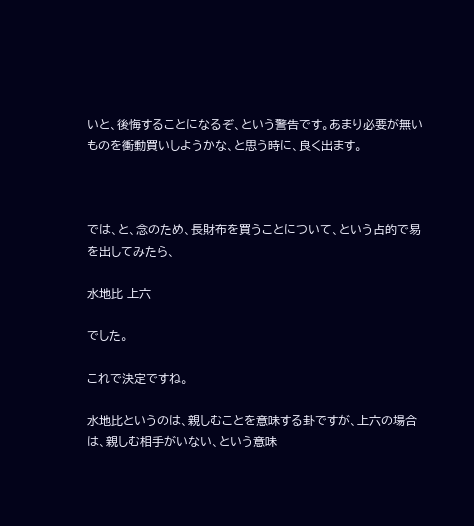いと、後悔することになるぞ、という警告です。あまり必要が無いものを衝動買いしようかな、と思う時に、良く出ます。



では、と、念のため、長財布を買うことについて、という占的で易を出してみたら、

水地比 上六

でした。

これで決定ですね。

水地比というのは、親しむことを意味する卦ですが、上六の場合は、親しむ相手がいない、という意味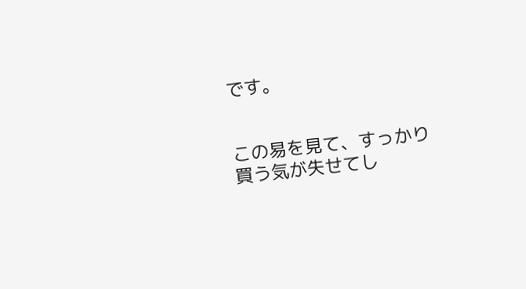です。


この易を見て、すっかり買う気が失せてし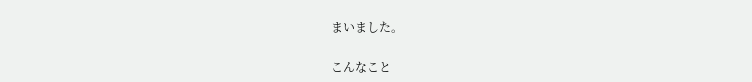まいました。

こんなこと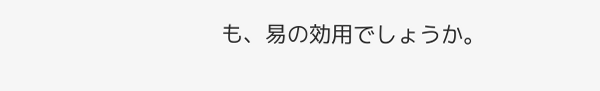も、易の効用でしょうか。